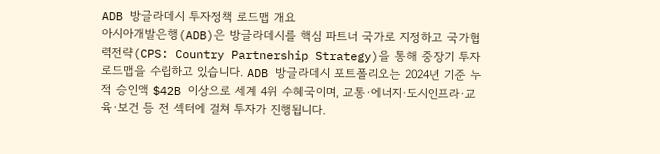ADB 방글라데시 투자정책 로드맵 개요
아시아개발은행(ADB)은 방글라데시를 핵심 파트너 국가로 지정하고 국가협력전략(CPS: Country Partnership Strategy)을 통해 중장기 투자 로드맵을 수립하고 있습니다. ADB 방글라데시 포트폴리오는 2024년 기준 누적 승인액 $42B 이상으로 세계 4위 수혜국이며, 교통·에너지·도시인프라·교육·보건 등 전 섹터에 걸쳐 투자가 진행됩니다.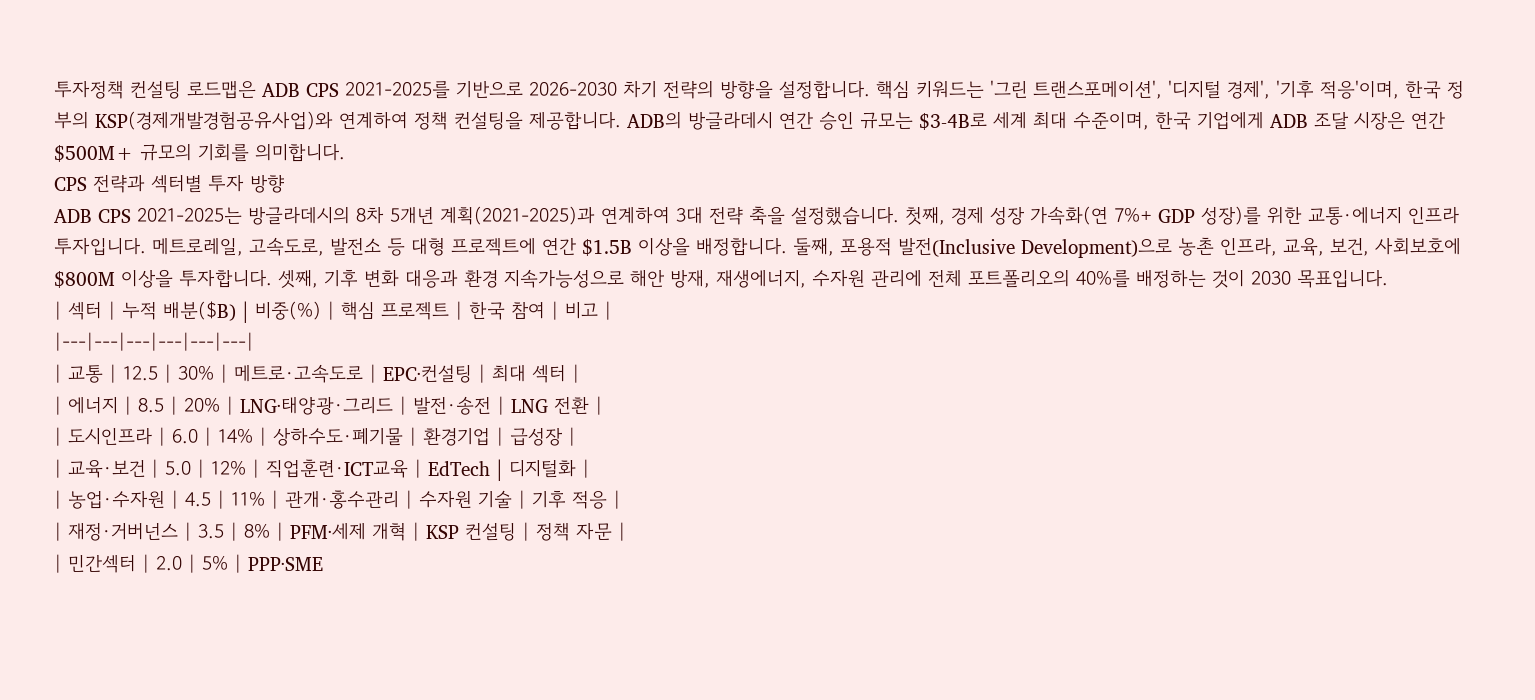투자정책 컨설팅 로드맵은 ADB CPS 2021-2025를 기반으로 2026-2030 차기 전략의 방향을 설정합니다. 핵심 키워드는 '그린 트랜스포메이션', '디지털 경제', '기후 적응'이며, 한국 정부의 KSP(경제개발경험공유사업)와 연계하여 정책 컨설팅을 제공합니다. ADB의 방글라데시 연간 승인 규모는 $3-4B로 세계 최대 수준이며, 한국 기업에게 ADB 조달 시장은 연간 $500M+ 규모의 기회를 의미합니다.
CPS 전략과 섹터별 투자 방향
ADB CPS 2021-2025는 방글라데시의 8차 5개년 계획(2021-2025)과 연계하여 3대 전략 축을 설정했습니다. 첫째, 경제 성장 가속화(연 7%+ GDP 성장)를 위한 교통·에너지 인프라 투자입니다. 메트로레일, 고속도로, 발전소 등 대형 프로젝트에 연간 $1.5B 이상을 배정합니다. 둘째, 포용적 발전(Inclusive Development)으로 농촌 인프라, 교육, 보건, 사회보호에 $800M 이상을 투자합니다. 셋째, 기후 변화 대응과 환경 지속가능성으로 해안 방재, 재생에너지, 수자원 관리에 전체 포트폴리오의 40%를 배정하는 것이 2030 목표입니다.
| 섹터 | 누적 배분($B) | 비중(%) | 핵심 프로젝트 | 한국 참여 | 비고 |
|---|---|---|---|---|---|
| 교통 | 12.5 | 30% | 메트로·고속도로 | EPC·컨설팅 | 최대 섹터 |
| 에너지 | 8.5 | 20% | LNG·태양광·그리드 | 발전·송전 | LNG 전환 |
| 도시인프라 | 6.0 | 14% | 상하수도·폐기물 | 환경기업 | 급성장 |
| 교육·보건 | 5.0 | 12% | 직업훈련·ICT교육 | EdTech | 디지털화 |
| 농업·수자원 | 4.5 | 11% | 관개·홍수관리 | 수자원 기술 | 기후 적응 |
| 재정·거버넌스 | 3.5 | 8% | PFM·세제 개혁 | KSP 컨설팅 | 정책 자문 |
| 민간섹터 | 2.0 | 5% | PPP·SME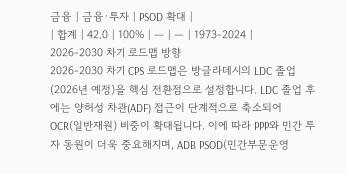금융 | 금융·투자 | PSOD 확대 |
| 합계 | 42.0 | 100% | — | — | 1973-2024 |
2026-2030 차기 로드맵 방향
2026-2030 차기 CPS 로드맵은 방글라데시의 LDC 졸업(2026년 예정)을 핵심 전환점으로 설정합니다. LDC 졸업 후에는 양허성 차관(ADF) 접근이 단계적으로 축소되어 OCR(일반재원) 비중이 확대됩니다. 이에 따라 PPP와 민간 투자 동원이 더욱 중요해지며, ADB PSOD(민간부문운영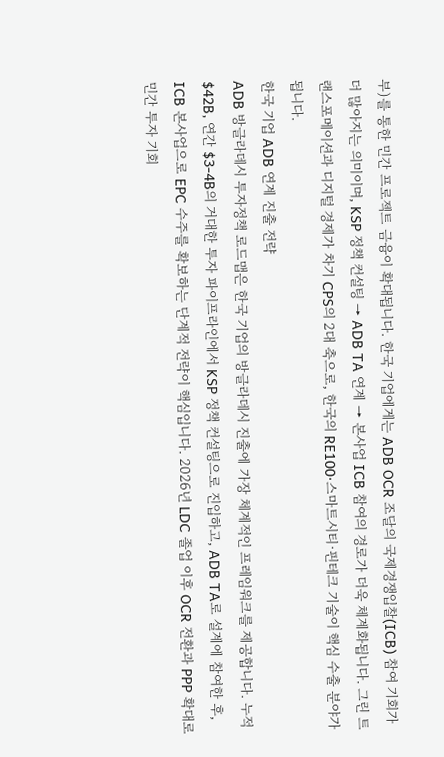부)를 통한 민간 프로젝트 금융이 확대됩니다. 한국 기업에게는 ADB OCR 조달의 국제경쟁입찰(ICB) 참여 기회가 더 많아지는 의미이며, KSP 정책 컨설팅 → ADB TA 연계 → 본사업 ICB 참여의 경로가 더욱 체계화됩니다. 그린 트랜스포메이션과 디지털 경제가 차기 CPS의 2대 축으로, 한국의 RE100·스마트시티·핀테크 기술이 핵심 수출 분야가 됩니다.
한국 기업 ADB 연계 진출 전략
ADB 방글라데시 투자정책 로드맵은 한국 기업의 방글라데시 진출에 가장 체계적인 프레임워크를 제공합니다. 누적 $42B, 연간 $3-4B의 거대한 투자 파이프라인에서 KSP 정책 컨설팅으로 진입하고, ADB TA로 설계에 참여한 후, ICB 본사업으로 EPC 수주를 확보하는 단계적 전략이 핵심입니다. 2026년 LDC 졸업 이후 OCR 전환과 PPP 확대로 민간 투자 기회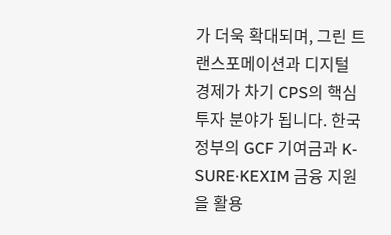가 더욱 확대되며, 그린 트랜스포메이션과 디지털 경제가 차기 CPS의 핵심 투자 분야가 됩니다. 한국 정부의 GCF 기여금과 K-SURE·KEXIM 금융 지원을 활용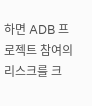하면 ADB 프로젝트 참여의 리스크를 크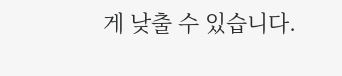게 낮출 수 있습니다.